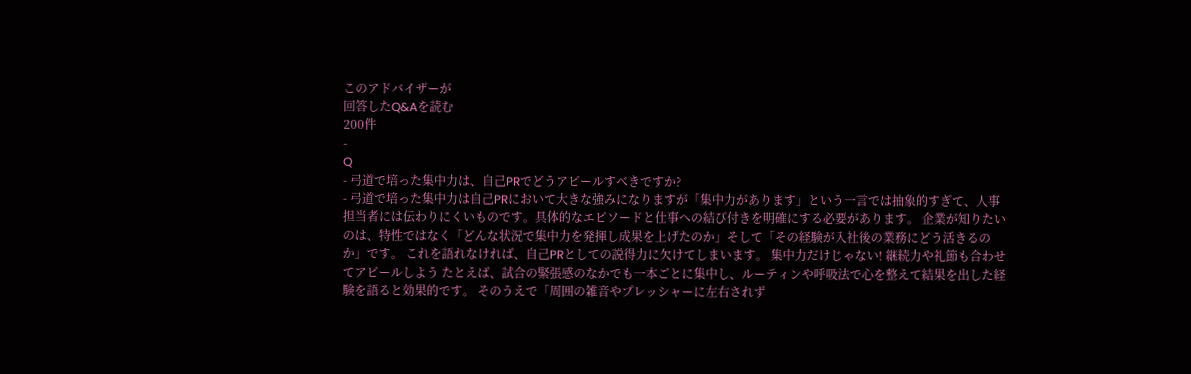このアドバイザーが
回答したQ&Aを読む
200件
-
Q
- 弓道で培った集中力は、自己PRでどうアピールすべきですか?
- 弓道で培った集中力は自己PRにおいて大きな強みになりますが「集中力があります」という一言では抽象的すぎて、人事担当者には伝わりにくいものです。具体的なエピソードと仕事への結び付きを明確にする必要があります。 企業が知りたいのは、特性ではなく「どんな状況で集中力を発揮し成果を上げたのか」そして「その経験が入社後の業務にどう活きるのか」です。 これを語れなければ、自己PRとしての説得力に欠けてしまいます。 集中力だけじゃない! 継続力や礼節も合わせてアピールしよう たとえば、試合の緊張感のなかでも一本ごとに集中し、ルーティンや呼吸法で心を整えて結果を出した経験を語ると効果的です。 そのうえで「周囲の雑音やプレッシャーに左右されず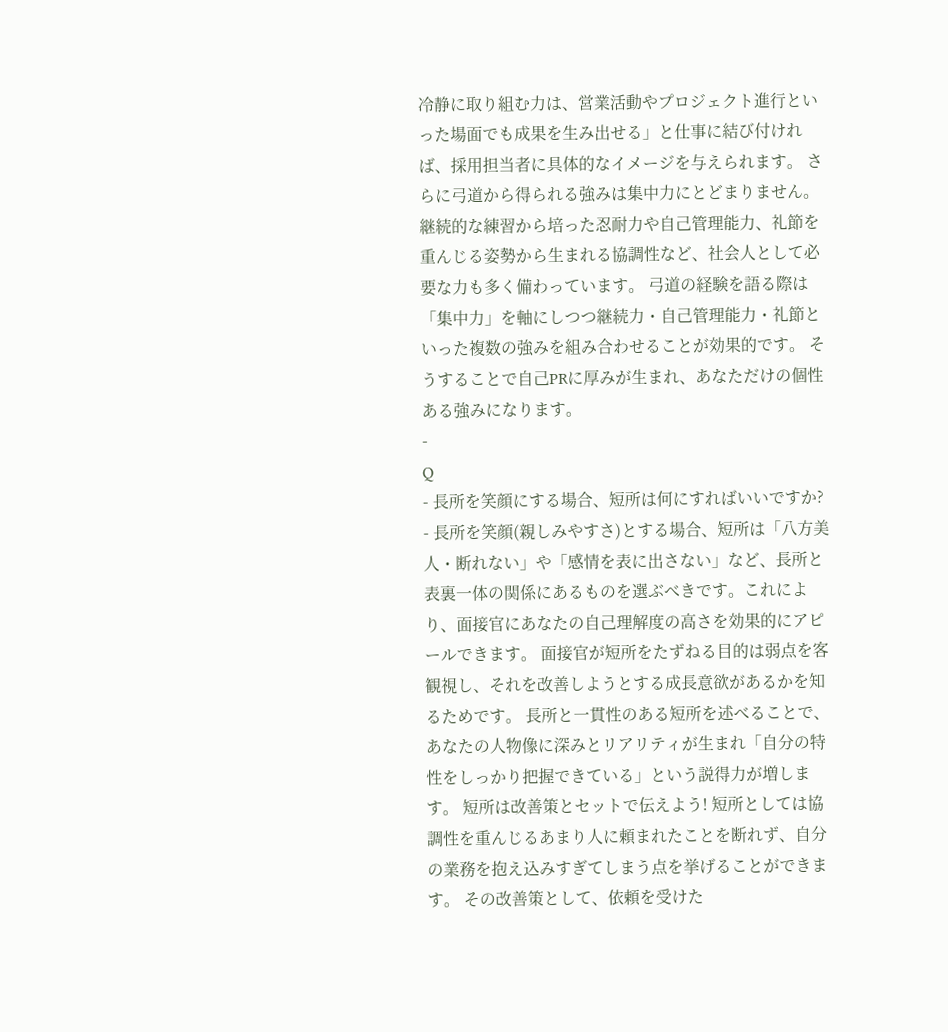冷静に取り組む力は、営業活動やプロジェクト進行といった場面でも成果を生み出せる」と仕事に結び付ければ、採用担当者に具体的なイメージを与えられます。 さらに弓道から得られる強みは集中力にとどまりません。継続的な練習から培った忍耐力や自己管理能力、礼節を重んじる姿勢から生まれる協調性など、社会人として必要な力も多く備わっています。 弓道の経験を語る際は「集中力」を軸にしつつ継続力・自己管理能力・礼節といった複数の強みを組み合わせることが効果的です。 そうすることで自己PRに厚みが生まれ、あなただけの個性ある強みになります。
-
Q
- 長所を笑顔にする場合、短所は何にすればいいですか?
- 長所を笑顔(親しみやすさ)とする場合、短所は「八方美人・断れない」や「感情を表に出さない」など、長所と表裏一体の関係にあるものを選ぶべきです。これにより、面接官にあなたの自己理解度の高さを効果的にアピールできます。 面接官が短所をたずねる目的は弱点を客観視し、それを改善しようとする成長意欲があるかを知るためです。 長所と一貫性のある短所を述べることで、あなたの人物像に深みとリアリティが生まれ「自分の特性をしっかり把握できている」という説得力が増します。 短所は改善策とセットで伝えよう! 短所としては協調性を重んじるあまり人に頼まれたことを断れず、自分の業務を抱え込みすぎてしまう点を挙げることができます。 その改善策として、依頼を受けた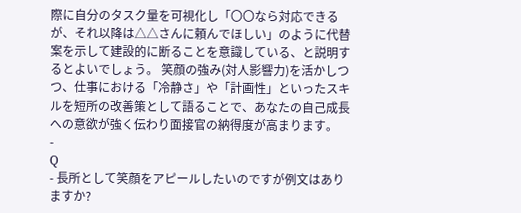際に自分のタスク量を可視化し「〇〇なら対応できるが、それ以降は△△さんに頼んでほしい」のように代替案を示して建設的に断ることを意識している、と説明するとよいでしょう。 笑顔の強み(対人影響力)を活かしつつ、仕事における「冷静さ」や「計画性」といったスキルを短所の改善策として語ることで、あなたの自己成長への意欲が強く伝わり面接官の納得度が高まります。
-
Q
- 長所として笑顔をアピールしたいのですが例文はありますか?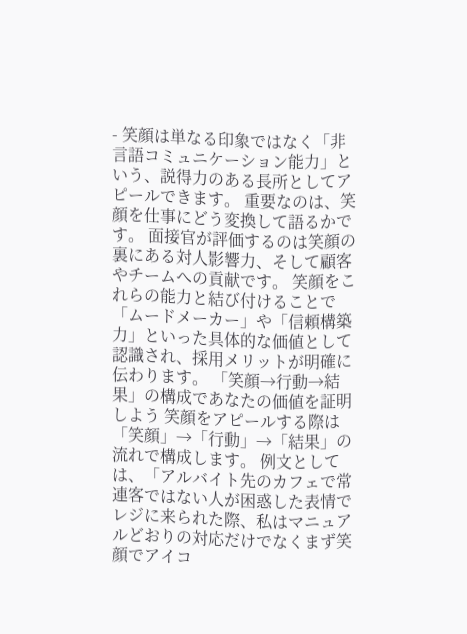- 笑顔は単なる印象ではなく「非言語コミュニケーション能力」という、説得力のある長所としてアピールできます。 重要なのは、笑顔を仕事にどう変換して語るかです。 面接官が評価するのは笑顔の裏にある対人影響力、そして顧客やチームへの貢献です。 笑顔をこれらの能力と結び付けることで「ムードメーカー」や「信頼構築力」といった具体的な価値として認識され、採用メリットが明確に伝わります。 「笑顔→行動→結果」の構成であなたの価値を証明しよう 笑顔をアピールする際は「笑顔」→「行動」→「結果」の流れで構成します。 例文としては、「アルバイト先のカフェで常連客ではない人が困惑した表情でレジに来られた際、私はマニュアルどおりの対応だけでなくまず笑顔でアイコ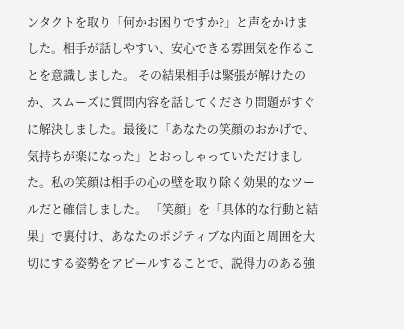ンタクトを取り「何かお困りですか?」と声をかけました。相手が話しやすい、安心できる雰囲気を作ることを意識しました。 その結果相手は緊張が解けたのか、スムーズに質問内容を話してくださり問題がすぐに解決しました。最後に「あなたの笑顔のおかげで、気持ちが楽になった」とおっしゃっていただけました。私の笑顔は相手の心の壁を取り除く効果的なツールだと確信しました。 「笑顔」を「具体的な行動と結果」で裏付け、あなたのポジティブな内面と周囲を大切にする姿勢をアピールすることで、説得力のある強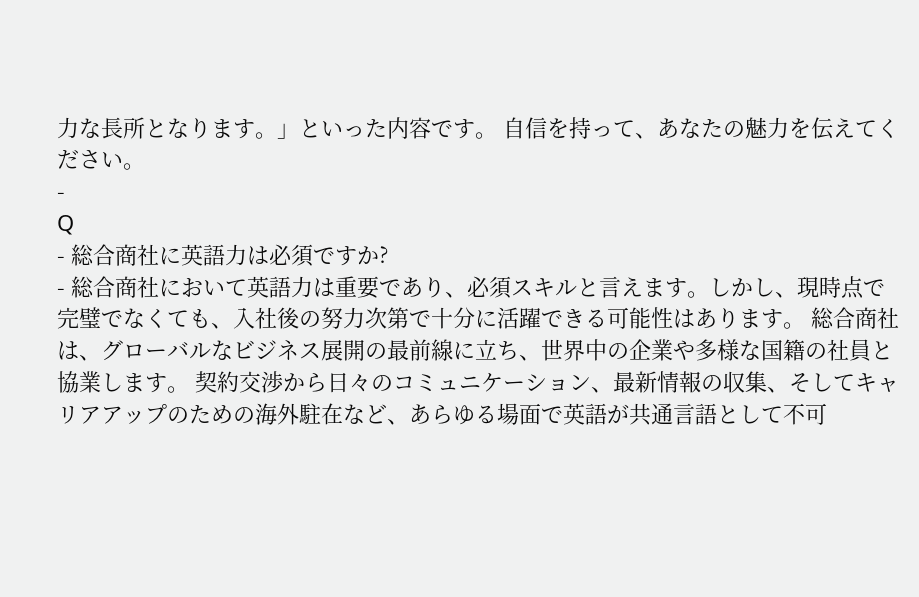力な長所となります。」といった内容です。 自信を持って、あなたの魅力を伝えてください。
-
Q
- 総合商社に英語力は必須ですか?
- 総合商社において英語力は重要であり、必須スキルと言えます。しかし、現時点で完璧でなくても、入社後の努力次第で十分に活躍できる可能性はあります。 総合商社は、グローバルなビジネス展開の最前線に立ち、世界中の企業や多様な国籍の社員と協業します。 契約交渉から日々のコミュニケーション、最新情報の収集、そしてキャリアアップのための海外駐在など、あらゆる場面で英語が共通言語として不可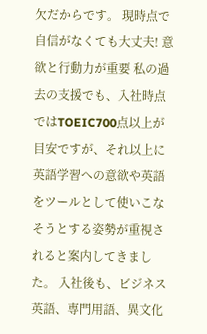欠だからです。 現時点で自信がなくても大丈夫! 意欲と行動力が重要 私の過去の支援でも、入社時点ではTOEIC700点以上が目安ですが、それ以上に英語学習への意欲や英語をツールとして使いこなそうとする姿勢が重視されると案内してきました。 入社後も、ビジネス英語、専門用語、異文化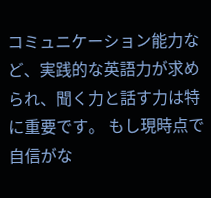コミュニケーション能力など、実践的な英語力が求められ、聞く力と話す力は特に重要です。 もし現時点で自信がな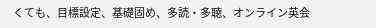くても、目標設定、基礎固め、多読・多聴、オンライン英会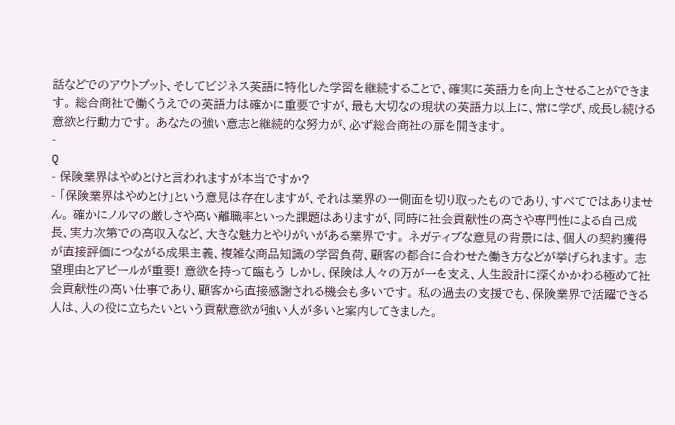話などでのアウトプット、そしてビジネス英語に特化した学習を継続することで、確実に英語力を向上させることができます。 総合商社で働くうえでの英語力は確かに重要ですが、最も大切なの現状の英語力以上に、常に学び、成長し続ける意欲と行動力です。 あなたの強い意志と継続的な努力が、必ず総合商社の扉を開きます。
-
Q
- 保険業界はやめとけと言われますが本当ですか?
- 「保険業界はやめとけ」という意見は存在しますが、それは業界の一側面を切り取ったものであり、すべてではありません。 確かにノルマの厳しさや高い離職率といった課題はありますが、同時に社会貢献性の高さや専門性による自己成長、実力次第での高収入など、大きな魅力とやりがいがある業界です。 ネガティブな意見の背景には、個人の契約獲得が直接評価につながる成果主義、複雑な商品知識の学習負荷、顧客の都合に合わせた働き方などが挙げられます。 志望理由とアピールが重要! 意欲を持って臨もう しかし、保険は人々の万が一を支え、人生設計に深くかかわる極めて社会貢献性の高い仕事であり、顧客から直接感謝される機会も多いです。 私の過去の支援でも、保険業界で活躍できる人は、人の役に立ちたいという貢献意欲が強い人が多いと案内してきました。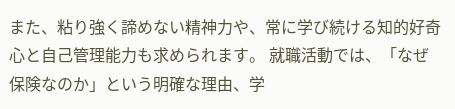また、粘り強く諦めない精神力や、常に学び続ける知的好奇心と自己管理能力も求められます。 就職活動では、「なぜ保険なのか」という明確な理由、学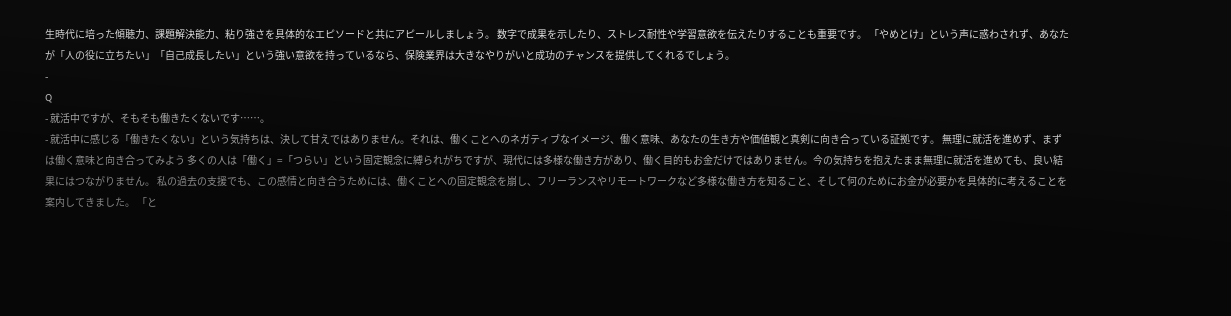生時代に培った傾聴力、課題解決能力、粘り強さを具体的なエピソードと共にアピールしましょう。 数字で成果を示したり、ストレス耐性や学習意欲を伝えたりすることも重要です。 「やめとけ」という声に惑わされず、あなたが「人の役に立ちたい」「自己成長したい」という強い意欲を持っているなら、保険業界は大きなやりがいと成功のチャンスを提供してくれるでしょう。
-
Q
- 就活中ですが、そもそも働きたくないです……。
- 就活中に感じる「働きたくない」という気持ちは、決して甘えではありません。それは、働くことへのネガティブなイメージ、働く意味、あなたの生き方や価値観と真剣に向き合っている証拠です。 無理に就活を進めず、まずは働く意味と向き合ってみよう 多くの人は「働く」=「つらい」という固定観念に縛られがちですが、現代には多様な働き方があり、働く目的もお金だけではありません。今の気持ちを抱えたまま無理に就活を進めても、良い結果にはつながりません。 私の過去の支援でも、この感情と向き合うためには、働くことへの固定観念を崩し、フリーランスやリモートワークなど多様な働き方を知ること、そして何のためにお金が必要かを具体的に考えることを案内してきました。 「と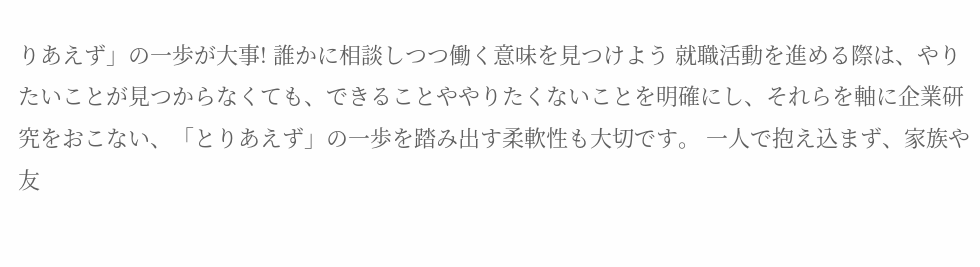りあえず」の一歩が大事! 誰かに相談しつつ働く意味を見つけよう 就職活動を進める際は、やりたいことが見つからなくても、できることややりたくないことを明確にし、それらを軸に企業研究をおこない、「とりあえず」の一歩を踏み出す柔軟性も大切です。 一人で抱え込まず、家族や友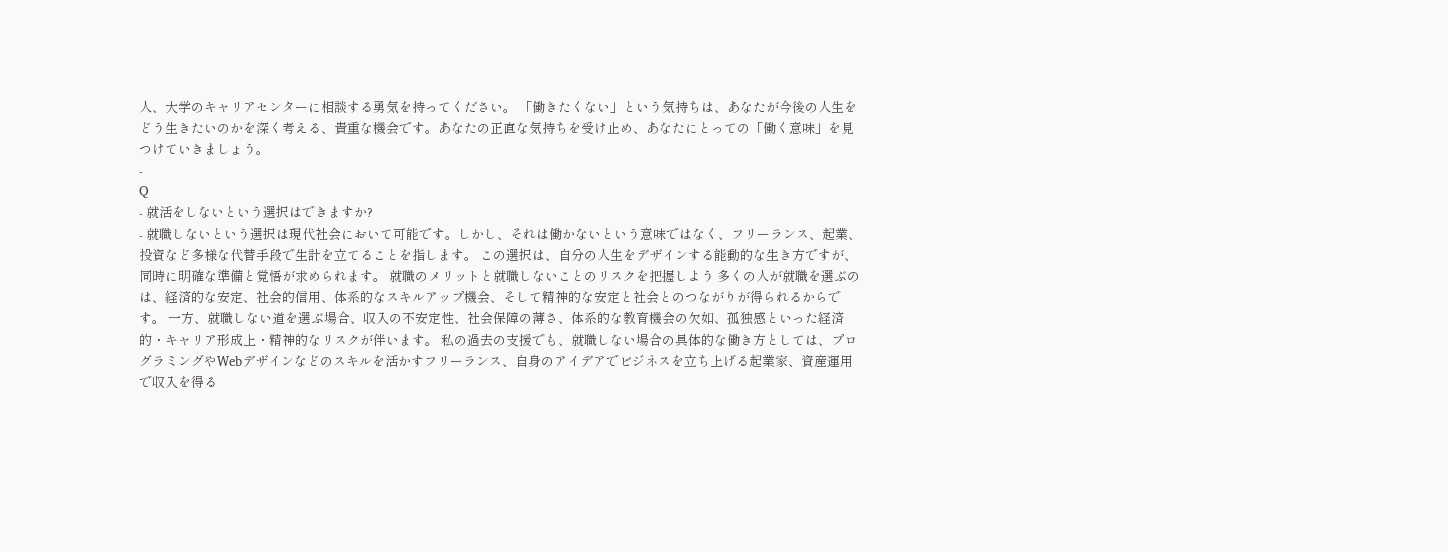人、大学のキャリアセンターに相談する勇気を持ってください。 「働きたくない」という気持ちは、あなたが今後の人生をどう生きたいのかを深く考える、貴重な機会です。あなたの正直な気持ちを受け止め、あなたにとっての「働く意味」を見つけていきましょう。
-
Q
- 就活をしないという選択はできますか?
- 就職しないという選択は現代社会において可能です。しかし、それは働かないという意味ではなく、フリーランス、起業、投資など多様な代替手段で生計を立てることを指します。 この選択は、自分の人生をデザインする能動的な生き方ですが、同時に明確な準備と覚悟が求められます。 就職のメリットと就職しないことのリスクを把握しよう 多くの人が就職を選ぶのは、経済的な安定、社会的信用、体系的なスキルアップ機会、そして精神的な安定と社会とのつながりが得られるからです。 一方、就職しない道を選ぶ場合、収入の不安定性、社会保障の薄さ、体系的な教育機会の欠如、孤独感といった経済的・キャリア形成上・精神的なリスクが伴います。 私の過去の支援でも、就職しない場合の具体的な働き方としては、プログラミングやWebデザインなどのスキルを活かすフリーランス、自身のアイデアでビジネスを立ち上げる起業家、資産運用で収入を得る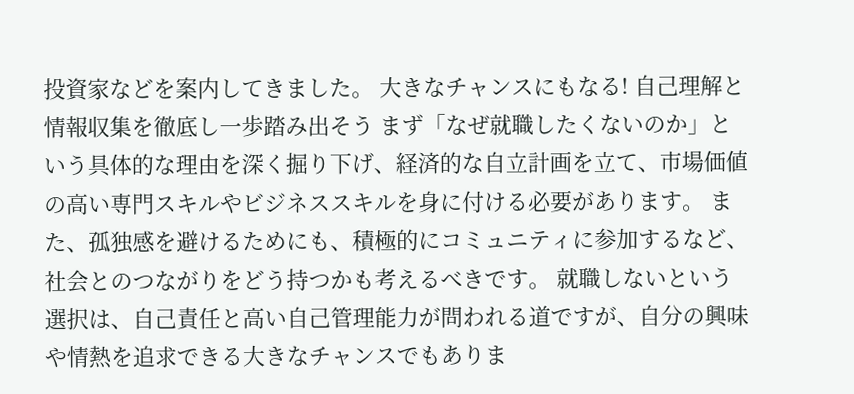投資家などを案内してきました。 大きなチャンスにもなる! 自己理解と情報収集を徹底し一歩踏み出そう まず「なぜ就職したくないのか」という具体的な理由を深く掘り下げ、経済的な自立計画を立て、市場価値の高い専門スキルやビジネススキルを身に付ける必要があります。 また、孤独感を避けるためにも、積極的にコミュニティに参加するなど、社会とのつながりをどう持つかも考えるべきです。 就職しないという選択は、自己責任と高い自己管理能力が問われる道ですが、自分の興味や情熱を追求できる大きなチャンスでもありま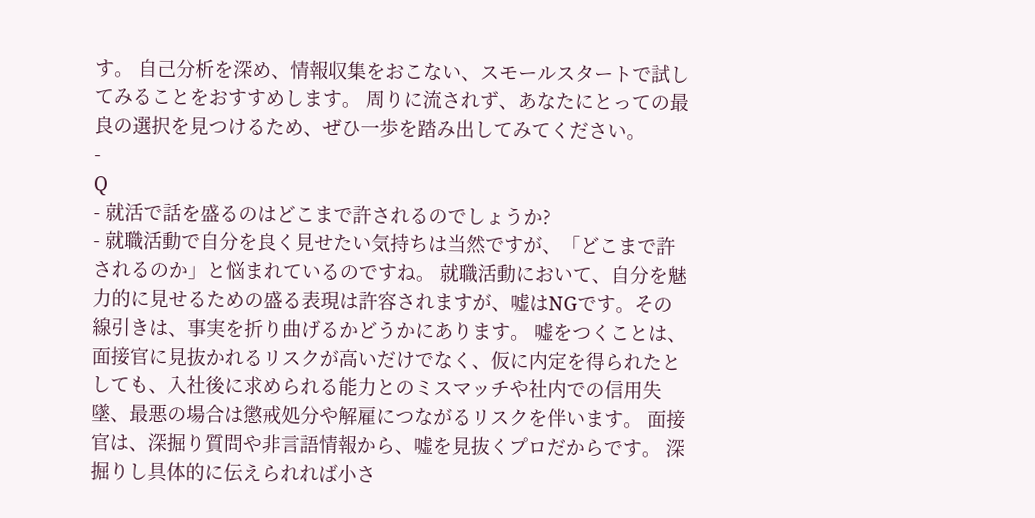す。 自己分析を深め、情報収集をおこない、スモールスタートで試してみることをおすすめします。 周りに流されず、あなたにとっての最良の選択を見つけるため、ぜひ一歩を踏み出してみてください。
-
Q
- 就活で話を盛るのはどこまで許されるのでしょうか?
- 就職活動で自分を良く見せたい気持ちは当然ですが、「どこまで許されるのか」と悩まれているのですね。 就職活動において、自分を魅力的に見せるための盛る表現は許容されますが、嘘はNGです。その線引きは、事実を折り曲げるかどうかにあります。 嘘をつくことは、面接官に見抜かれるリスクが高いだけでなく、仮に内定を得られたとしても、入社後に求められる能力とのミスマッチや社内での信用失墜、最悪の場合は懲戒処分や解雇につながるリスクを伴います。 面接官は、深掘り質問や非言語情報から、嘘を見抜くプロだからです。 深掘りし具体的に伝えられれば小さ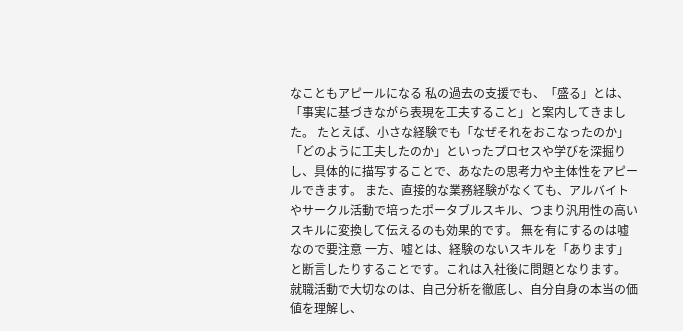なこともアピールになる 私の過去の支援でも、「盛る」とは、「事実に基づきながら表現を工夫すること」と案内してきました。 たとえば、小さな経験でも「なぜそれをおこなったのか」「どのように工夫したのか」といったプロセスや学びを深掘りし、具体的に描写することで、あなたの思考力や主体性をアピールできます。 また、直接的な業務経験がなくても、アルバイトやサークル活動で培ったポータブルスキル、つまり汎用性の高いスキルに変換して伝えるのも効果的です。 無を有にするのは嘘なので要注意 一方、嘘とは、経験のないスキルを「あります」と断言したりすることです。これは入社後に問題となります。 就職活動で大切なのは、自己分析を徹底し、自分自身の本当の価値を理解し、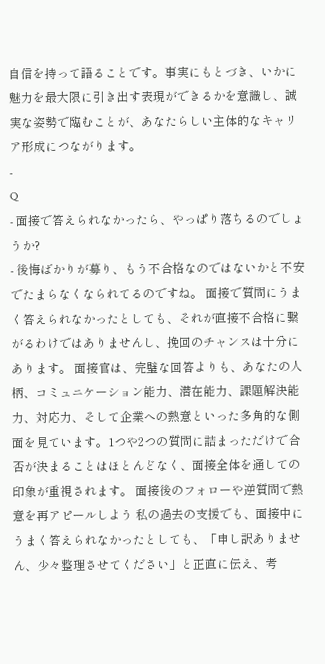自信を持って語ることです。事実にもとづき、いかに魅力を最大限に引き出す表現ができるかを意識し、誠実な姿勢で臨むことが、あなたらしい主体的なキャリア形成につながります。
-
Q
- 面接で答えられなかったら、やっぱり落ちるのでしょうか?
- 後悔ばかりが募り、もう不合格なのではないかと不安でたまらなくなられてるのですね。 面接で質問にうまく答えられなかったとしても、それが直接不合格に繋がるわけではありませんし、挽回のチャンスは十分にあります。 面接官は、完璧な回答よりも、あなたの人柄、コミュニケーション能力、潜在能力、課題解決能力、対応力、そして企業への熱意といった多角的な側面を見ています。1つや2つの質問に詰まっただけで合否が決まることはほとんどなく、面接全体を通しての印象が重視されます。 面接後のフォローや逆質問で熱意を再アピールしよう 私の過去の支援でも、面接中にうまく答えられなかったとしても、「申し訳ありません、少々整理させてください」と正直に伝え、考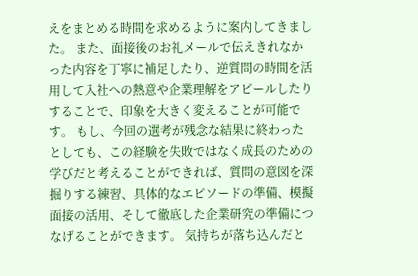えをまとめる時間を求めるように案内してきました。 また、面接後のお礼メールで伝えきれなかった内容を丁寧に補足したり、逆質問の時間を活用して入社への熱意や企業理解をアピールしたりすることで、印象を大きく変えることが可能です。 もし、今回の選考が残念な結果に終わったとしても、この経験を失敗ではなく成長のための学びだと考えることができれば、質問の意図を深掘りする練習、具体的なエピソードの準備、模擬面接の活用、そして徹底した企業研究の準備につなげることができます。 気持ちが落ち込んだと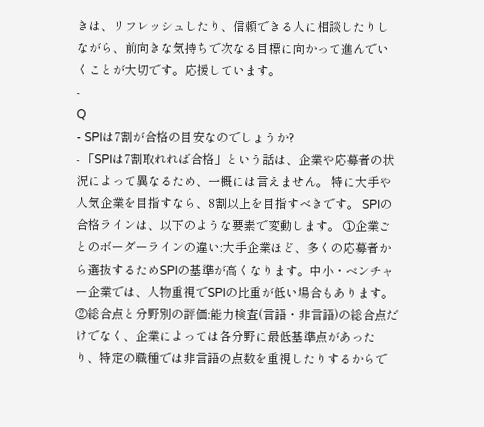きは、リフレッシュしたり、信頼できる人に相談したりしながら、前向きな気持ちで次なる目標に向かって進んでいくことが大切です。応援しています。
-
Q
- SPIは7割が合格の目安なのでしょうか?
- 「SPIは7割取れれば合格」という話は、企業や応募者の状況によって異なるため、一概には言えません。 特に大手や人気企業を目指すなら、8割以上を目指すべきです。 SPIの合格ラインは、以下のような要素で変動します。 ①企業ごとのボーダーラインの違い:大手企業ほど、多くの応募者から選抜するためSPIの基準が高くなります。中小・ベンチャー企業では、人物重視でSPIの比重が低い場合もあります。 ②総合点と分野別の評価:能力検査(言語・非言語)の総合点だけでなく、企業によっては各分野に最低基準点があったり、特定の職種では非言語の点数を重視したりするからで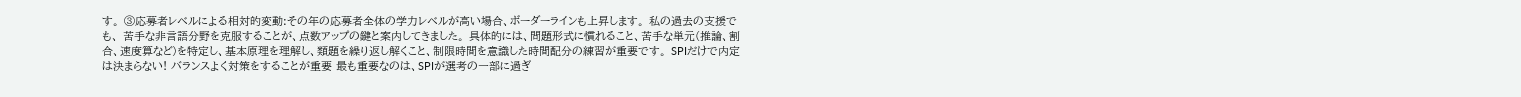す。 ③応募者レベルによる相対的変動:その年の応募者全体の学力レベルが高い場合、ボーダーラインも上昇します。 私の過去の支援でも、 苦手な非言語分野を克服することが、点数アップの鍵と案内してきました。 具体的には、問題形式に慣れること、苦手な単元(推論、割合、速度算など)を特定し、基本原理を理解し、類題を繰り返し解くこと、制限時間を意識した時間配分の練習が重要です。 SPIだけで内定は決まらない! バランスよく対策をすることが重要 最も重要なのは、SPIが選考の一部に過ぎ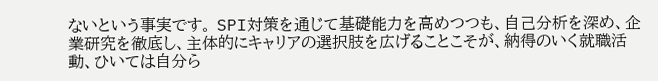ないという事実です。 SPI対策を通じて基礎能力を高めつつも、自己分析を深め、企業研究を徹底し、主体的にキャリアの選択肢を広げることこそが、納得のいく就職活動、ひいては自分ら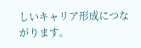しいキャリア形成につながります。